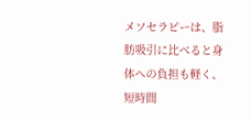メソセラピーは、脂肪吸引に比べると身体への負担も軽く、短時間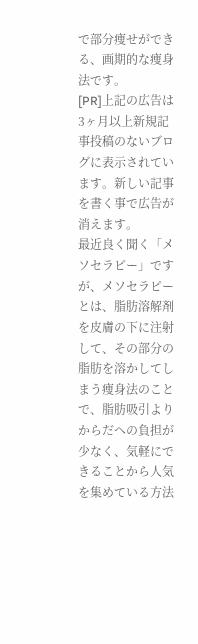で部分痩せができる、画期的な痩身法です。
[PR]上記の広告は3ヶ月以上新規記事投稿のないブログに表示されています。新しい記事を書く事で広告が消えます。
最近良く聞く「メソセラピー」ですが、メソセラピーとは、脂肪溶解剤を皮膚の下に注射して、その部分の脂肪を溶かしてしまう痩身法のことで、脂肪吸引よりからだへの負担が少なく、気軽にできることから人気を集めている方法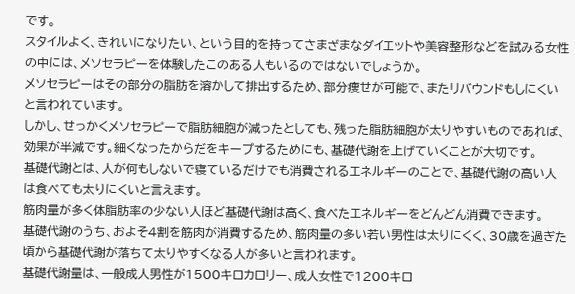です。
スタイルよく、きれいになりたい、という目的を持ってさまざまなダイエットや美容整形などを試みる女性の中には、メソセラピーを体験したこのある人もいるのではないでしょうか。
メソセラピーはその部分の脂肪を溶かして排出するため、部分痩せが可能で、またリバウンドもしにくいと言われています。
しかし、せっかくメソセラピーで脂肪細胞が減ったとしても、残った脂肪細胞が太りやすいものであれば、効果が半減です。細くなったからだをキープするためにも、基礎代謝を上げていくことが大切です。
基礎代謝とは、人が何もしないで寝ているだけでも消費されるエネルギーのことで、基礎代謝の高い人は食べても太りにくいと言えます。
筋肉量が多く体脂肪率の少ない人ほど基礎代謝は高く、食べたエネルギーをどんどん消費できます。
基礎代謝のうち、およそ4割を筋肉が消費するため、筋肉量の多い若い男性は太りにくく、30歳を過ぎた頃から基礎代謝が落ちて太りやすくなる人が多いと言われます。
基礎代謝量は、一般成人男性が1500キロカロリー、成人女性で1200キロ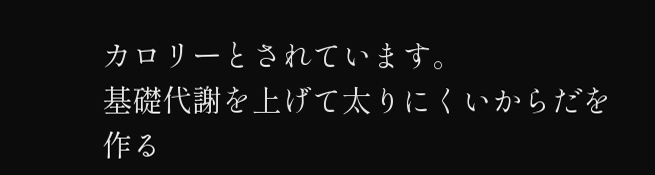カロリーとされています。
基礎代謝を上げて太りにくいからだを作る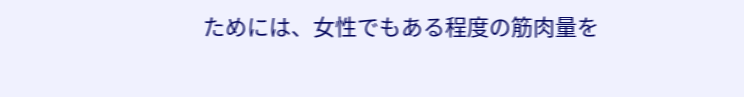ためには、女性でもある程度の筋肉量を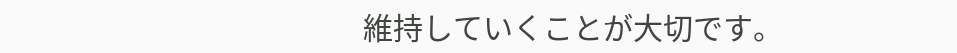維持していくことが大切です。